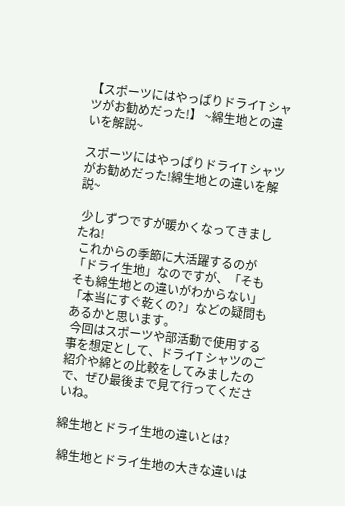【スポーツにはやっぱりドライT シャツがお勧めだった!】 ~綿生地との違いを解説~

スポーツにはやっぱりドライT シャツがお勧めだった!綿生地との違いを解説~

 少しずつですが暖かくなってきましたね!
 これからの季節に大活躍するのが「ドライ生地」なのですが、「そもそも綿生地との違いがわからない」「本当にすぐ乾くの?」などの疑問もあるかと思います。
 今回はスポーツや部活動で使用する事を想定として、ドライT シャツのご紹介や綿との比較をしてみましたので、ぜひ最後まで見て行ってくださいね。

綿生地とドライ生地の違いとは?

 綿生地とドライ生地の大きな違いは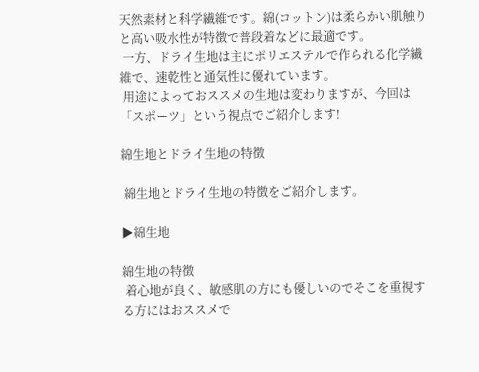天然素材と科学繊維です。綿(コットン)は柔らかい肌触りと高い吸水性が特徴で普段着などに最適です。
 一方、ドライ生地は主にポリエステルで作られる化学繊維で、速乾性と通気性に優れています。
 用途によっておススメの生地は変わりますが、今回は「スポーツ」という視点でご紹介します!

綿生地とドライ生地の特徴

 綿生地とドライ生地の特徴をご紹介します。

▶綿生地

綿生地の特徴
 着心地が良く、敏感肌の方にも優しいのでそこを重視する方にはおススメで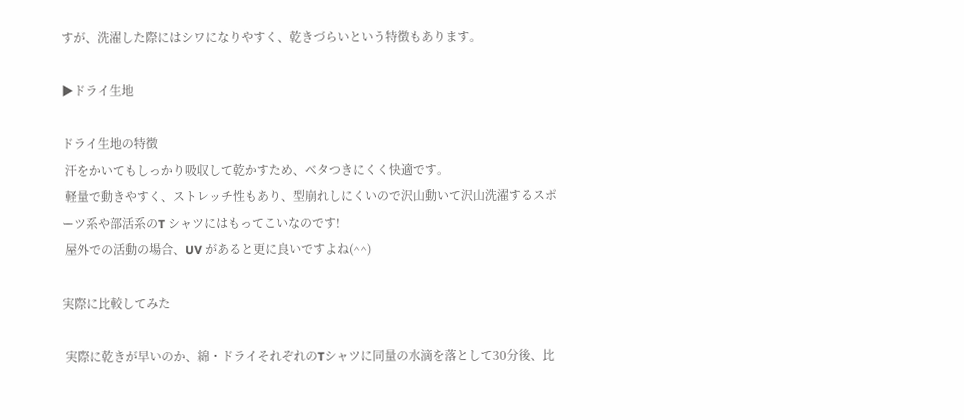すが、洗濯した際にはシワになりやすく、乾きづらいという特徴もあります。

▶ドライ生地

ドライ生地の特徴
 汗をかいてもしっかり吸収して乾かすため、ベタつきにくく快適です。
 軽量で動きやすく、ストレッチ性もあり、型崩れしにくいので沢山動いて沢山洗濯するスポーツ系や部活系のT シャツにはもってこいなのです!
 屋外での活動の場合、UV があると更に良いですよね(^^)

実際に比較してみた

 実際に乾きが早いのか、綿・ドライそれぞれのTシャツに同量の水滴を落として30分後、比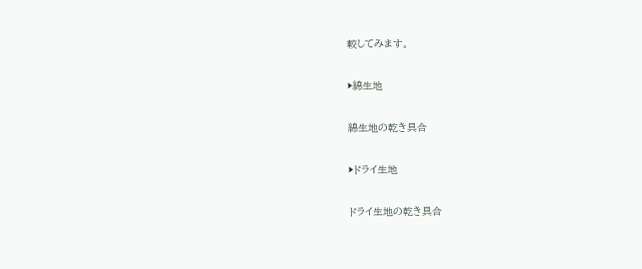較してみます。

▶綿生地

綿生地の乾き具合

▶ドライ生地

ドライ生地の乾き具合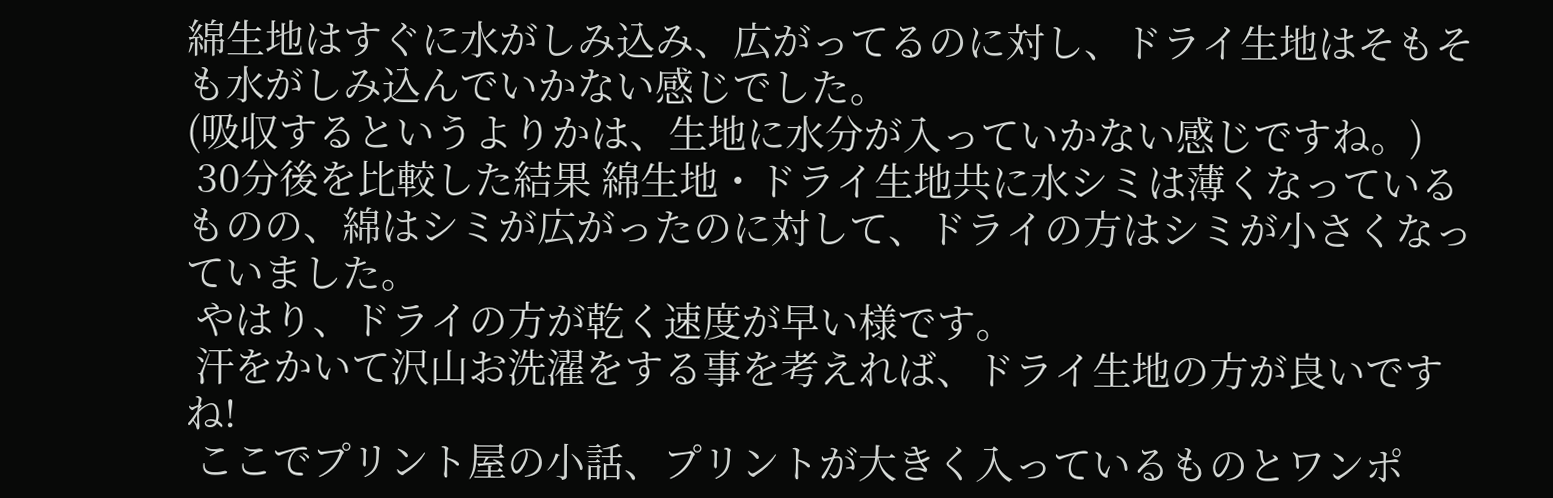綿生地はすぐに水がしみ込み、広がってるのに対し、ドライ生地はそもそも水がしみ込んでいかない感じでした。
(吸収するというよりかは、生地に水分が入っていかない感じですね。)
 30分後を比較した結果 綿生地・ドライ生地共に水シミは薄くなっているものの、綿はシミが広がったのに対して、ドライの方はシミが小さくなっていました。
 やはり、ドライの方が乾く速度が早い様です。
 汗をかいて沢山お洗濯をする事を考えれば、ドライ生地の方が良いですね!
 ここでプリント屋の小話、プリントが大きく入っているものとワンポ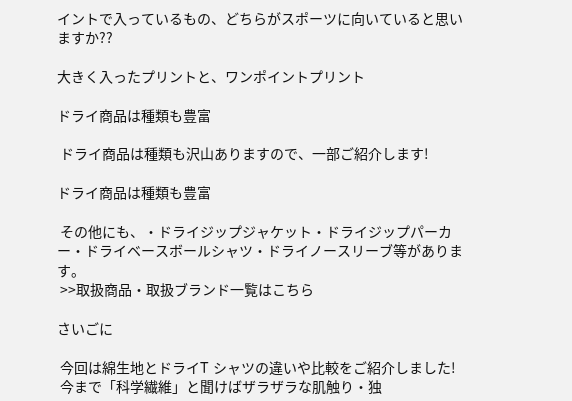イントで入っているもの、どちらがスポーツに向いていると思いますか??

大きく入ったプリントと、ワンポイントプリント

ドライ商品は種類も豊富

 ドライ商品は種類も沢山ありますので、一部ご紹介します!

ドライ商品は種類も豊富

 その他にも、・ドライジップジャケット・ドライジップパーカー・ドライベースボールシャツ・ドライノースリーブ等があります。
 >>取扱商品・取扱ブランド一覧はこちら

さいごに

 今回は綿生地とドライT シャツの違いや比較をご紹介しました!
 今まで「科学繊維」と聞けばザラザラな肌触り・独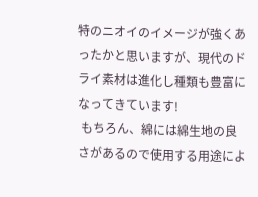特のニオイのイメージが強くあったかと思いますが、現代のドライ素材は進化し種類も豊富になってきています!
 もちろん、綿には綿生地の良さがあるので使用する用途によ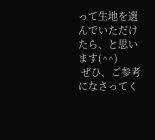って生地を選んでいただけたら、と思います(^^)
 ぜひ、ご参考になさってく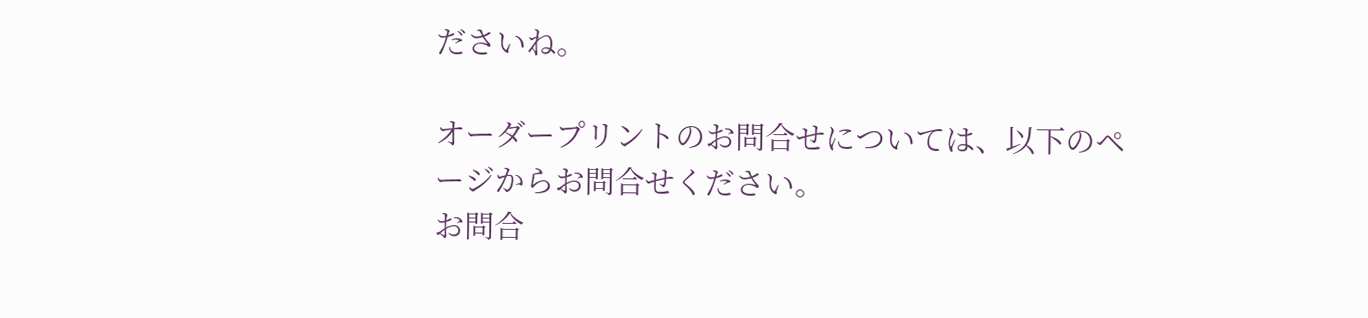ださいね。

オーダープリントのお問合せについては、以下のページからお問合せください。
お問合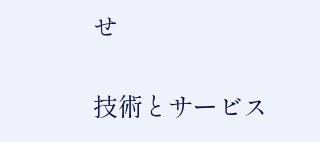せ

技術とサービス